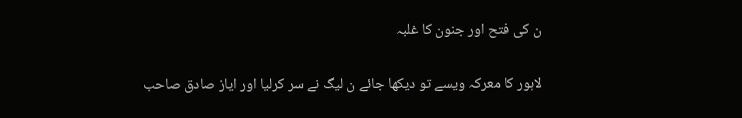ن کی فتح اور جنون کا غلبہ

لاہور کا معرکہ ویسے تو دیکھا جائے ن لیگ نے سر کرلیا اور ایاز صادق صاحب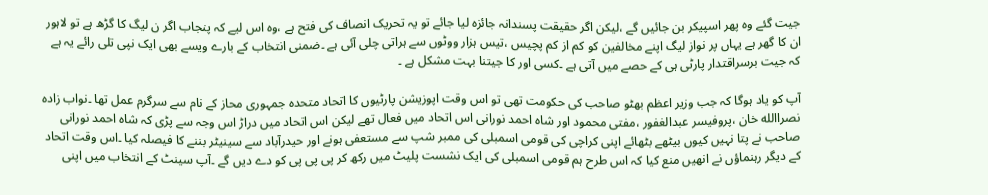جیت گئے وہ پھر اسپیکر بن جائیں گے ،لیکن اگر حقیقت پسندانہ جائزہ لیا جائے تو یہ تحریک انصاف کی فتح ہے ،وہ اس لیے کہ پنجاب اگر ن لیگ کا گڑھ ہے تو لاہور ان کا گھر ہے یہاں پر نواز لیگ اپنے مخالفین کو کم از کم پچیس ،تیس ہزار ووٹوں سے ہراتی چلی آئی ہے ۔ضمنی انتخاب کے بارے ویسے بھی ایک نپی تلی رائے یہ ہے کہ جیت برسراقتدار پارٹی ہی کے حصے میں آتی ہے ۔کسی اور کا جیتنا بہت مشکل ہے ۔

آپ کو یاد ہوگا کہ جب وزیر اعظم بھٹو صاحب کی حکومت تھی تو اس وقت اپوزیشن پارٹیوں کا اتحاد متحدہ جمہوری محاز کے نام سے سرگرم عمل تھا ۔نواب زادہ نصراالله خان ،پروفیسر عبدالغفور ،مفتی محمود اور شاہ احمد نورانی اس اتحاد میں فعال تھے لیکن اس اتحاد میں دراڑ اس وجہ سے پڑی کہ شاہ احمد نورانی صاحب نے پتا نہیں کیوں بیٹھے بٹھائے اپنی کراچی کی قومی اسمبلی کی ممبر شپ سے مستعفی ہونے اور حیدرآباد سے سینیٹر بننے کا فیصلہ کیا ۔اس وقت اتحاد کے دیگر رہنماؤں نے انھیں منع کیا کہ اس طرح ہم قومی اسمبلی کی ایک نشست پلیٹ میں رکھ کر پی پی پی کو دے دیں گے ۔آپ سینٹ کے انتخاب میں اپنی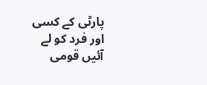پارٹی کے کسی اور فرد کو لے آئیں قومی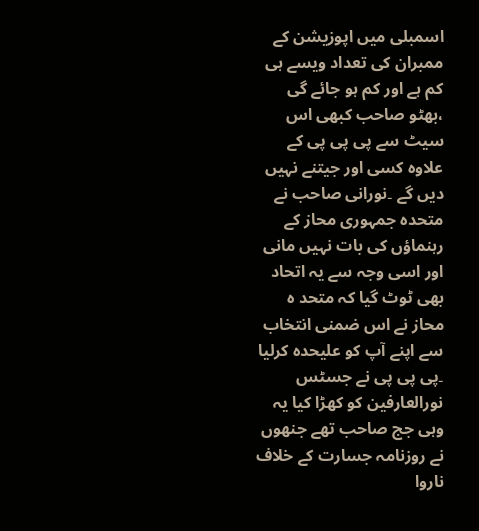اسمبلی میں اپوزیشن کے ممبران کی تعداد ویسے ہی کم ہے اور کم ہو جائے گی ،بھٹو صاحب کبھی اس سیٹ سے پی پی پی کے علاوہ کسی اور جیتنے نہیں دیں گے ۔نورانی صاحب نے متحدہ جمہوری محاز کے رہنماؤں کی بات نہیں مانی اور اسی وجہ سے یہ اتحاد بھی ٹوٹ گیا کہ متحد ہ محاز نے اس ضمنی انتخاب سے اپنے آپ کو علیحدہ کرلیا ۔پی پی پی نے جسٹس نورالعارفین کو کھڑا کیا یہ وہی جج صاحب تھے جنھوں نے روزنامہ جسارت کے خلاف ناروا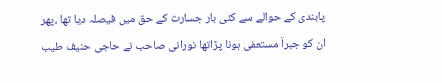پابندی کے حوالے سے کئی بار جسارت کے حق میں فیصلہ دیا تھا ،پھر ان کو جبراَ مستعفی ہونا پڑاتھا نورانی صاحب نے حاجی حنیف طیب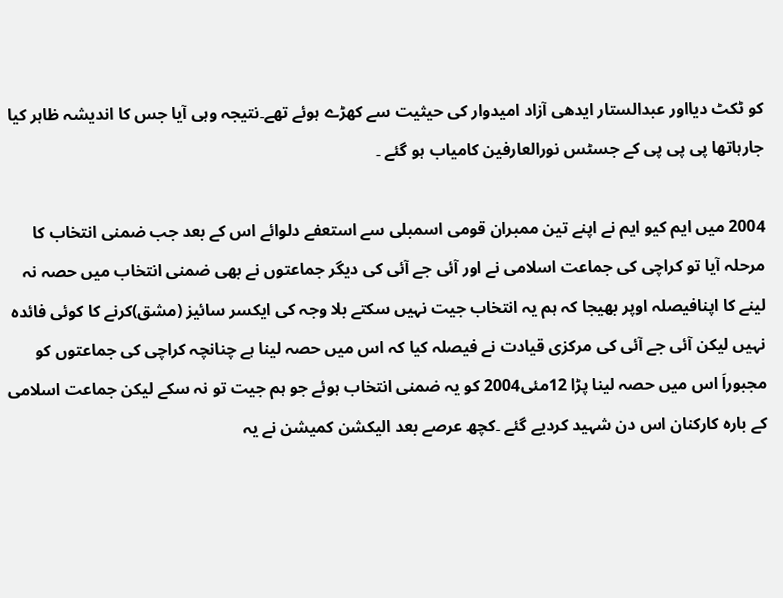کو ٹکٹ دیااور عبدالستار ایدھی آزاد امیدوار کی حیثیت سے کھڑے ہوئے تھے۔نتیجہ وہی آیا جس کا اندیشہ ظاہر کیا جارہاتھا پی پی پی کے جسٹس نورالعارفین کامیاب ہو گئے ۔

2004 میں ایم کیو ایم نے اپنے تین ممبران قومی اسمبلی سے استعفے دلوائے اس کے بعد جب ضمنی انتخاب کا مرحلہ آیا تو کراچی کی جماعت اسلامی نے اور آئی جے آئی کی دیگر جماعتوں نے بھی ضمنی انتخاب میں حصہ نہ لینے کا اپنافیصلہ اوپر بھیجا کہ ہم یہ انتخاب جیت نہیں سکتے بلا وجہ کی ایکسر سائیز (مشق)کرنے کا کوئی فائدہ نہیں لیکن آئی جے آئی کی مرکزی قیادت نے فیصلہ کیا کہ اس میں حصہ لینا ہے چنانچہ کراچی کی جماعتوں کو مجبوراَ اس میں حصہ لینا پڑا 12مئی2004 کو یہ ضمنی انتخاب ہوئے جو ہم جیت تو نہ سکے لیکن جماعت اسلامی کے بارہ کارکنان اس دن شہید کردیے گئے ۔کچھ عرصے بعد الیکشن کمیشن نے یہ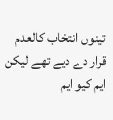تینوں انتخاب کالعدم قرار دے دیے تھے لیکن ایم کیو ایم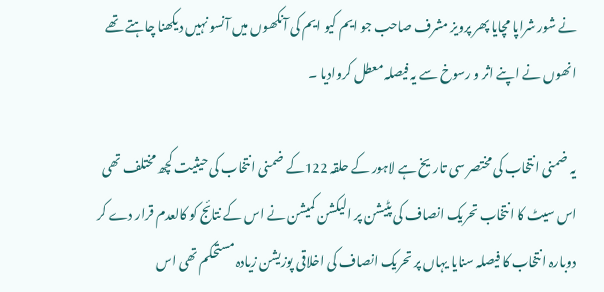نے شور شراپا مچایا پھر پرویز مشرف صاحب جو ایم کیو ایم کی آنکھوں میں آنسو نہیں دیکھنا چاہتے تھے انھوں نے اپنے اثر و رسوخ سے یہ فیصلہ معطل کروادیا ۔

یہ ضمنی انتخاب کی مختصر سی تاریخ ہے لاہور کے حلقہ 122کے ضمنی انتخاب کی حیثیت کچھ مختلف تھی اس سیٹ کا انتخاب تحریک انصاف کی پٹیشن پر الیکشن کمیشن نے اس کے نتائج کو کالعدم قرار دے کر دوبارہ انتخاب کا فیصلہ سنایا یہاں پر تحریک انصاف کی اخلاقی پوزیشن زیادہ مستحکم تھی اس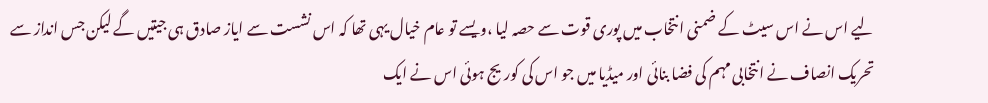لیے اس نے اس سیٹ کے ضمنی انتخاب میں پوری قوت سے حصہ لیا ،ویسے تو عام خیال یہی تھا کہ اس نشست سے ایاز صادق ہی جیتیں گے لیکن جس انداز سے تحریک انصاف نے انتخابی مہم کی فضا بنائی اور میڈیا میں جو اس کی کوریج ہوئی اس نے ایک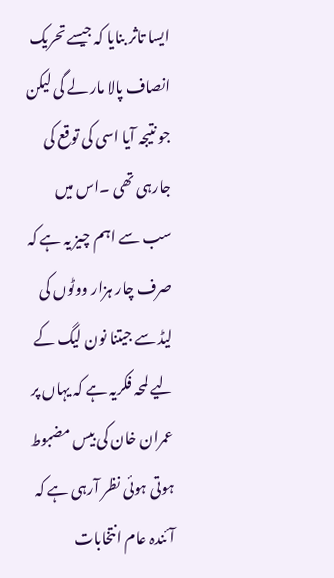ایسا تاثر بنایا کہ جیسے تحریک انصاف پالا مار لے گی لیکن جو نتیجہ آیا اسی کی توقع کی جارہی تھی ۔اس میں سب سے اہم چیز یہ ہے کہ صرف چار ہزار ووٹوں کی لیڈ سے جیتنا نون لیگ کے لیے لمحہ فکریہ ہے کہ یہاں پر عمران خان کی بیس مضبوط ہوتی ہوئی نظر آرہی ہے کہ آئندہ عام انتخابات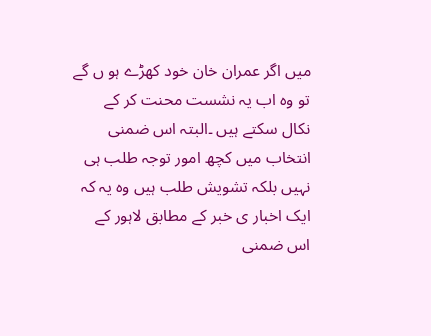میں اگر عمران خان خود کھڑے ہو ں گے تو وہ اب یہ نشست محنت کر کے نکال سکتے ہیں ۔البتہ اس ضمنی انتخاب میں کچھ امور توجہ طلب ہی نہیں بلکہ تشویش طلب ہیں وہ یہ کہ ایک اخبار ی خبر کے مطابق لاہور کے اس ضمنی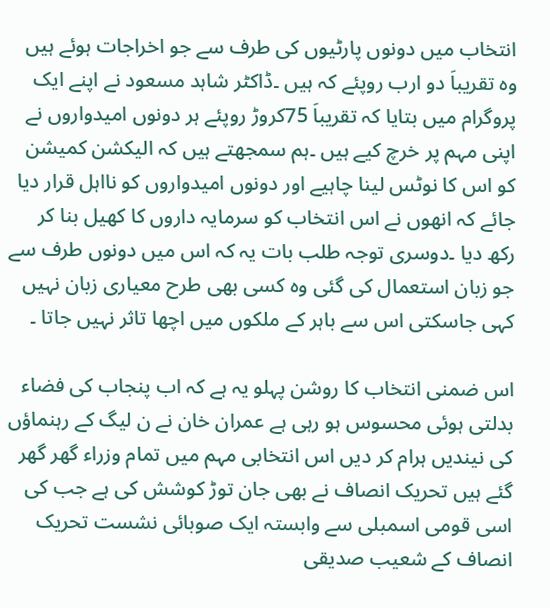انتخاب میں دونوں پارٹیوں کی طرف سے جو اخراجات ہوئے ہیں وہ تقریباَ دو ارب روپئے کہ ہیں ۔ڈاکٹر شاہد مسعود نے اپنے ایک پروگرام میں بتایا کہ تقریباَ 75کروڑ روپئے ہر دونوں امیدواروں نے اپنی مہم پر خرچ کیے ہیں ۔ہم سمجھتے ہیں کہ الیکشن کمیشن کو اس کا نوٹس لینا چاہیے اور دونوں امیدواروں کو نااہل قرار دیا جائے کہ انھوں نے اس انتخاب کو سرمایہ داروں کا کھیل بنا کر رکھ دیا ۔دوسری توجہ طلب بات یہ کہ اس میں دونوں طرف سے جو زبان استعمال کی گئی وہ کسی بھی طرح معیاری زبان نہیں کہی جاسکتی اس سے باہر کے ملکوں میں اچھا تاثر نہیں جاتا ۔

اس ضمنی انتخاب کا روشن پہلو یہ ہے کہ اب پنجاب کی فضاء بدلتی ہوئی محسوس ہو رہی ہے عمران خان نے ن لیگ کے رہنماؤں کی نیندیں ہرام کر دیں اس انتخابی مہم میں تمام وزراء گھر گھر گئے ہیں تحریک انصاف نے بھی جان توڑ کوشش کی ہے جب کی اسی قومی اسمبلی سے وابستہ ایک صوبائی نشست تحریک انصاف کے شعیب صدیقی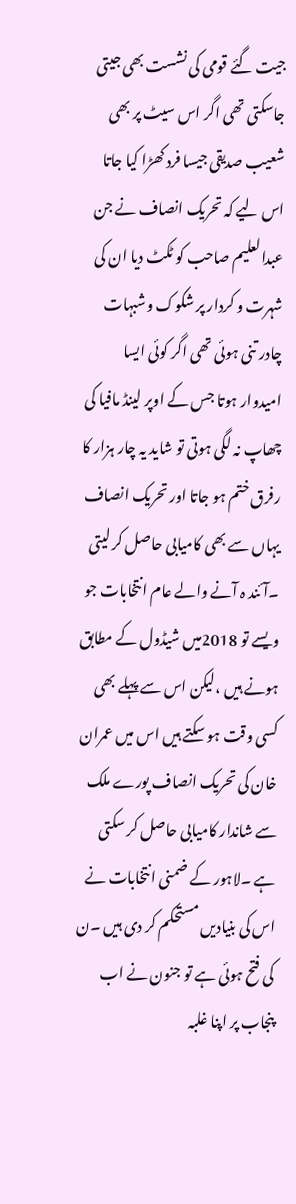جیت گئے قومی کی نشست بھی جیتی جاسکتی تھی اگر اس سیٹ پر بھی شعیب صدیقی جیسا فرد کھڑا کیا جاتا اس لیے کہ تحریک انصاف نے جن عبدالعلیم صاحب کو ٹکٹ دیا ان کی شہرت و کردار پر شکوک وشبہات چادر تنی ہوئی تھی اگر کوئی ایسا امیدوار ہوتا جس کے اوپر لینڈ مافیا کی چھاپ نہ لگی ہوتی تو شاید یہ چار ہزار کا رفرق ختم ہو جاتا اور تحریک انصاف یہاں سے بھی کامیابی حاصل کر لیتی ۔آئند ہ آنے والے عام انتخابات جو ویسے تو 2018میں شیڈول کے مطابق ہونے ہیں ،لیکن اس سے پہلے بھی کسی وقت ہو سکتے ہیں اس میں عمران خان کی تحریک انصاف پورے ملک سے شاندار کامیابی حاصل کر سکتی ہے ۔لاہور کے ضمنی انتخابات نے اس کی بنیادیں مستحکم کر دی ہیں ۔ن کی فتح ہوئی ہے تو جنون نے اب پنجاب پر اپنا غلبہ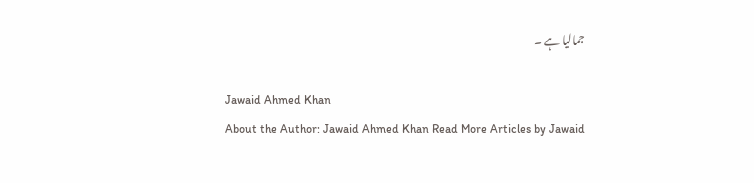جمالیا ہے ۔

Jawaid Ahmed Khan
About the Author: Jawaid Ahmed Khan Read More Articles by Jawaid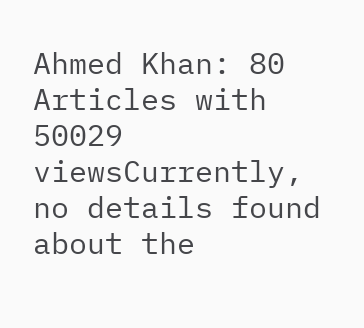Ahmed Khan: 80 Articles with 50029 viewsCurrently, no details found about the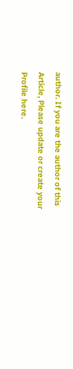author. If you are the author of this Article, Please update or create your Profile here.